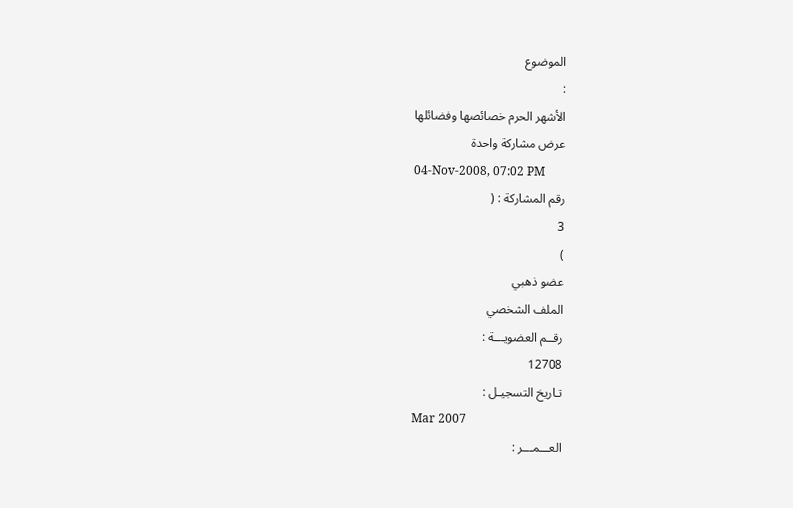الموضوع
:
الأشهر الحرم خصائصها وفضائلها
عرض مشاركة واحدة
04-Nov-2008, 07:02 PM
رقم المشاركة : (
3
)
عضو ذهبي
الملف الشخصي
رقــم العضويـــة :
12708
تـاريخ التسجيـل :
Mar 2007
العـــمـــر :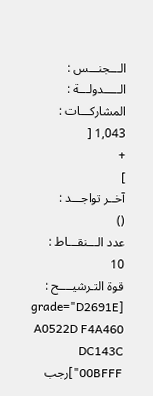الـــجنـــس :
الـــــدولـــة :
المشاركـــات :
1,043 [
+
]
آخــر تواجـــد :
()
عدد الـــنقـــاط :
10
قوة التـرشيــــح :
[grade="D2691E A0522D F4A460 DC143C 00BFFF"]رجب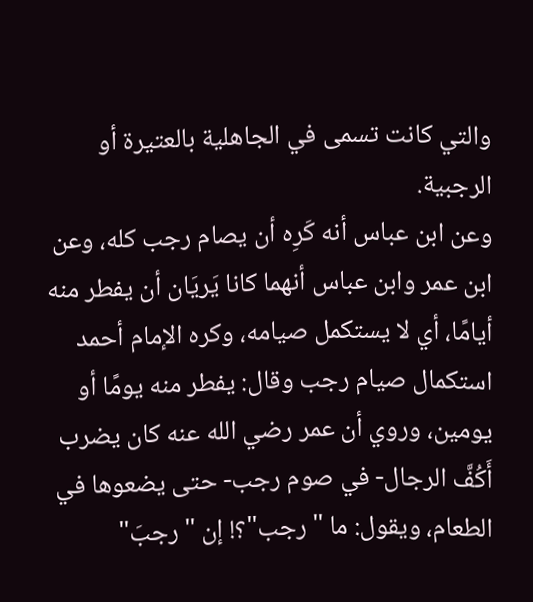والتي كانت تسمى في الجاهلية بالعتيرة أو الرجبية.
وعن ابن عباس أنه كَرِه أن يصام رجب كله، وعن ابن عمر وابن عباس أنهما كانا يَريَان أن يفطر منه أيامًا، أي لا يستكمل صيامه، وكره الإمام أحمد استكمال صيام رجب وقال: يفطر منه يومًا أو يومين، وروي أن عمر رضي الله عنه كان يضرب أَكُفَّ الرجال- في صوم رجب- حتى يضعوها في الطعام، ويقول: ما "رجب"؟! إن "رجبَ"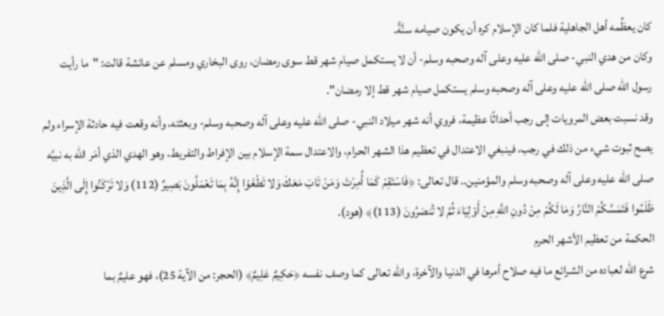كان يعظِّمه أهل الجاهلية فلما كان الإسلام كره أن يكون صيامه سنَّةً.
وكان من هدي النبي- صلى الله عليه وعلى آله وصحبه وسلم- أن لا يستكمل صيام شهر قط سوى رمضان، روى البخاري ومسلم عن عائشة قالت: "ما رأيت رسول الله صلى الله عليه وعلى آله وصحبه وسلم يستكمل صيام شهر قط إلا رمضان".
وقد نسبت بعض المرويات إلى رجب أحداثًا عظيمة، فروي أنه شهر ميلاد النبي- صلى الله عليه وعلى آله وصحبه وسلم- وبعثته، وأنه وقعت فيه حادثة الإسراء ولم يصح ثبوت شيء من ذلك في رجب، فينبغي الاعتدال في تعظيم هذا الشهر الحرام، والاعتدال سمة الإسلام بين الإفراط والتفريط، وهو الهدي الذي أمَر الله به نبيَّه صلى الله عليه وعلى آله وصحبه وسلم والمؤمنين.. قال تعالى: ﴿فَاسْتَقِمْ كَمَا أُمِرْتَ وَمَنْ تَابَ مَعَكَ وَلا تَطْغَوْا إِنَّهُ بِمَا تَعْمَلُونَ بَصِيرٌ (112) وَلا تَرْكَنُوا إِلَى الَّذِينَ ظَلَمُوا فَتَمَسَّكُمْ النَّارُ وَمَا لَكُمْ مِنْ دُونِ اللَّهِ مِنْ أَوْلِيَاءَ ثُمَّ لا تُنصَرُونَ (113)﴾ (هود).
الحكمة من تعظيم الأشهر الحرم
شرع الله لعباده من الشرائع ما فيه صلاح أمرها في الدنيا والآخرة، والله تعالى كما وصف نفسه ﴿حَكِيمٌ عَلِيمٌ﴾ (الحجر: من الآية 25)، فهو عليمٌ بما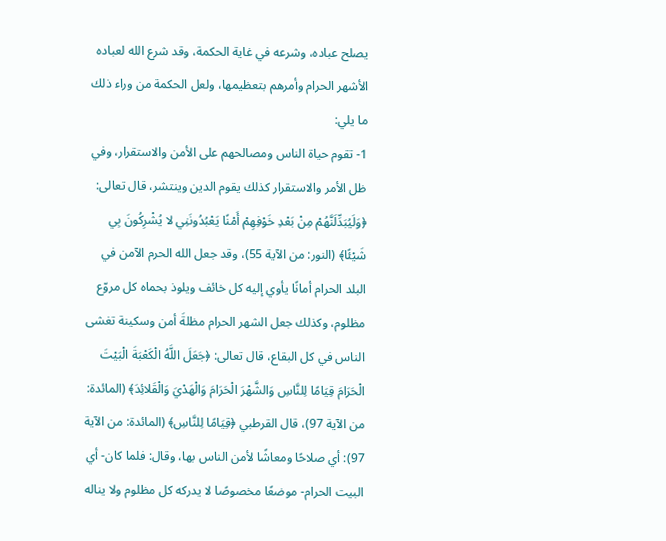يصلح عباده، وشرعه في غاية الحكمة، وقد شرع الله لعباده الأشهر الحرام وأمرهم بتعظيمها، ولعل الحكمة من وراء ذلك ما يلي:
1- تقوم حياة الناس ومصالحهم على الأمن والاستقرار، وفي ظل الأمر والاستقرار كذلك يقوم الدين وينتشر، قال تعالى: ﴿وَلَيُبَدِّلَنَّهُمْ مِنْ بَعْدِ خَوْفِهِمْ أَمْنًا يَعْبُدُونَنِي لا يُشْرِكُونَ بِي شَيْئًا﴾ (النور: من الآية 55)، وقد جعل الله الحرم الآمن في البلد الحرام أمانًا يأوي إليه كل خائف ويلوذ بحماه كل مروّع مظلوم، وكذلك جعل الشهر الحرام مظلةَ أمن وسكينة تغشى الناس في كل البقاع، قال تعالى: ﴿جَعَلَ اللَّهُ الْكَعْبَةَ الْبَيْتَ الْحَرَامَ قِيَامًا لِلنَّاسِ وَالشَّهْرَ الْحَرَامَ وَالْهَدْيَ وَالْقَلائِدَ﴾ (المائدة: من الآية 97)، قال القرطبي ﴿قِيَامًا لِلنَّاسِ﴾ (المائدة: من الآية 97): أي صلاحًا ومعاشًا لأمن الناس بها، وقال: فلما كان- أي البيت الحرام- موضعًا مخصوصًا لا يدركه كل مظلوم ولا يناله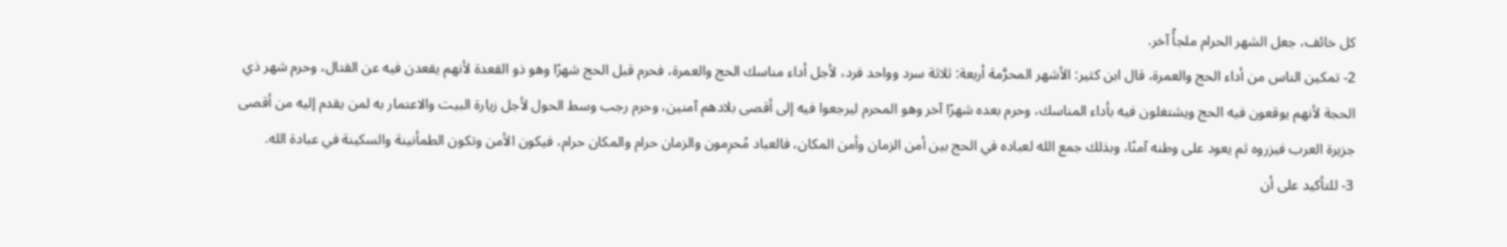كل خائف، جعل الشهر الحرام ملجأً آخر.
2- تمكين الناس من أداء الحج والعمرة، قال ابن كثير: الأشهر المحرَّمة أربعة: ثلاثة سرد وواحد فرد، لأجل أداء مناسك الحج والعمرة، فحرم قبل الحج شهرًا وهو ذو القعدة لأنهم يقعدن فيه عن القتال، وحرم شهر ذي الحجة لأنهم يوقعون فيه الحج ويشتغلون فيه بأداء المناسك، وحرم بعده شهرًا آخر وهو المحرم ليرجعوا فيه إلى أقصى بلادهم آمنين، وحرم رجب وسط الحول لأجل زيارة البيت والاعتمار به لمن يقدم إليه من أقصى جزيرة العرب فيزروه ثم يعود على وطنه آمنًا، وبذلك جمع الله لعباده في الحج بين أمن الزمان وأمن المكان، فالعباد مُحرِمون والزمان حرام والمكان حرام، فيكون الأمن وتكون الطمأنينة والسكينة في عبادة الله.
3- للتأكيد على أن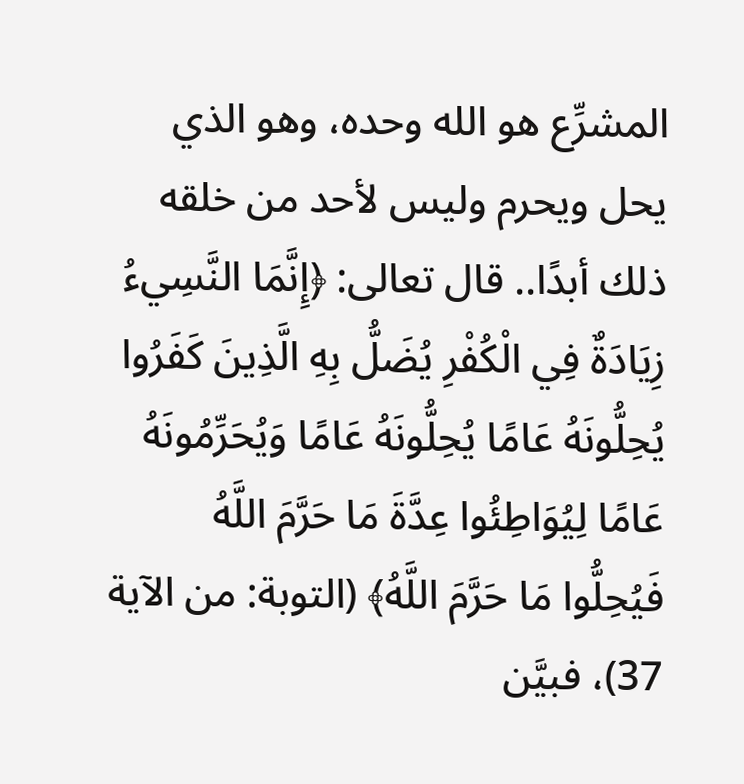المشرِّع هو الله وحده، وهو الذي يحل ويحرم وليس لأحد من خلقه ذلك أبدًا.. قال تعالى: ﴿إِنَّمَا النَّسِيءُ زِيَادَةٌ فِي الْكُفْرِ يُضَلُّ بِهِ الَّذِينَ كَفَرُوا يُحِلُّونَهُ عَامًا يُحِلُّونَهُ عَامًا وَيُحَرِّمُونَهُ عَامًا لِيُوَاطِئُوا عِدَّةَ مَا حَرَّمَ اللَّهُ فَيُحِلُّوا مَا حَرَّمَ اللَّهُ﴾ (التوبة: من الآية 37)، فبيَّن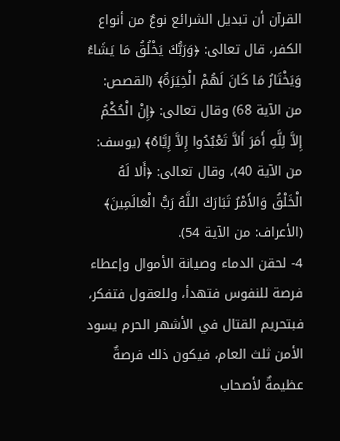القرآن أن تبديل الشرائع نوعٌ من أنواع الكفر، قال تعالى: ﴿وَرَبُّكَ يَخْلُقُ مَا يَشَاءُ وَيَخْتَارُ مَا كَانَ لَهُمْ الْخِيَرَةُ﴾ (القصص: من الآية 68) وقال تعالى: ﴿إِنْ الْحُكْمُ إِلاَّ لِلَّهِ أَمَرَ أَلاَّ تَعْبُدُوا إِلاَّ إِيَّاهُ﴾ (يوسف: من الآية 40)، وقال تعالى: ﴿أَلا لَهُ الْخَلْقُ وَالأَمْرُ تَبَارَكَ اللَّهُ رَبُّ الْعَالَمِينَ﴾ (الأعراف: من الآية 54).
4- لحقن الدماء وصيانة الأموال وإعطاء فرصة للنفوس فتهدأ، وللعقول فتفكر، فبتحريم القتال في الأشهر الحرم يسود الأمن ثلث العام، فيكون ذلك فرصةٌ عظيمةٌ لأصحاب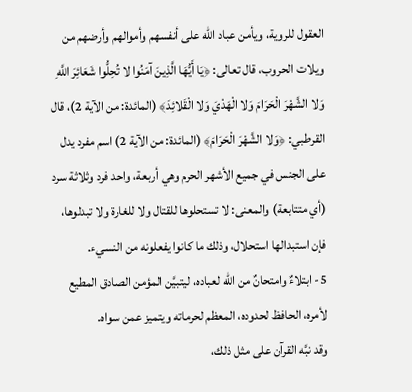العقول للروية، ويأمن عباد الله على أنفسهم وأموالهم وأرضهم من ويلات الحروب، قال تعالى: ﴿يَا أَيُّهَا الَّذِينَ آمَنُوا لا تُحِلُّوا شَعَائِرَ اللَّهِ وَلا الشَّهْرَ الْحَرَامَ وَلا الْهَدْيَ وَلا الْقَلائِدَ﴾ (المائدة: من الآية 2)، قال القرطبي: ﴿وَلا الشَّهْرَ الْحَرَامَ﴾ (المائدة: من الآية 2) اسم مفرد يدل على الجنس في جميع الأشهر الحرم وهي أربعة، واحد فرد وثلاثة سرد (أي متتابعة) والمعنى: لا تستحلوها للقتال ولا للغارة ولا تبدلوها، فإن استبدالها استحلال، وذلك ما كانوا يفعلونه من النسيء.
5- ابتلاءٌ وامتحانٌ من الله لعباده، ليتبيَّن المؤمن الصادق المطيع لأمره، الحافظ لحدوده، المعظم لحرماته ويتميز عمن سواه.
وقد نبَّه القرآن على مثل ذلك،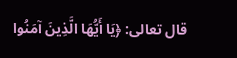قال تعالى: ﴿يَا أَيُّهَا الَّذِينَ آمَنُوا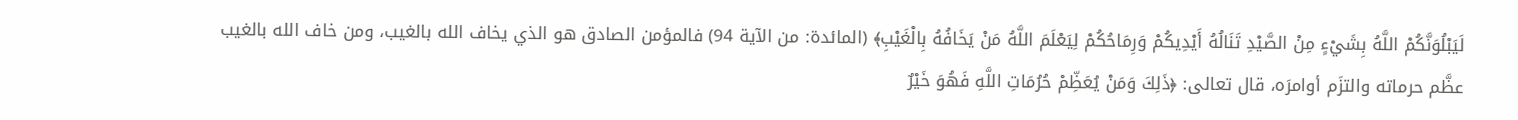لَيَبْلُوَنَّكُمْ اللَّهُ بِشَيْءٍ مِنْ الصَّيْدِ تَنَالُهُ أَيْدِيكُمْ وَرِمَاحُكُمْ لِيَعْلَمَ اللَّهُ مَنْ يَخَافُهُ بِالْغَيْبِ﴾ (المائدة: من الآية 94) فالمؤمن الصادق هو الذي يخاف الله بالغيب، ومن خاف الله بالغيب عظَّم حرماته والتزَم أوامرَه، قال تعالى: ﴿ذَلِكَ وَمَنْ يُعَظِّمْ حُرُمَاتِ اللَّهِ فَهُوَ خَيْرٌ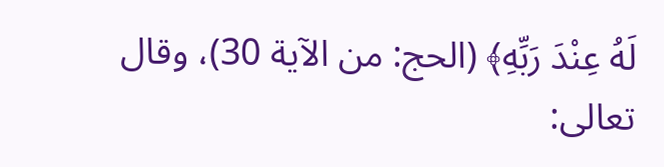لَهُ عِنْدَ رَبِّهِ﴾ (الحج: من الآية 30)، وقال تعالى: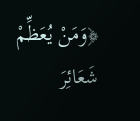﴿وَمَنْ يُعَظِّمْ شَعَائِرَ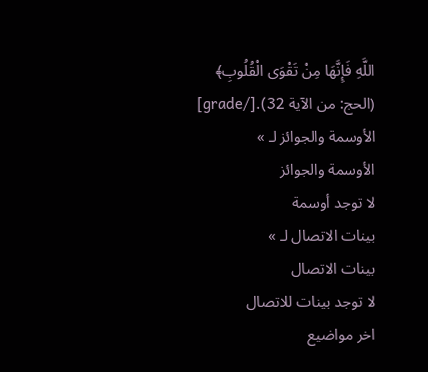اللَّهِ فَإِنَّهَا مِنْ تَقْوَى الْقُلُوبِ﴾ (الحج: من الآية 32).[/grade]
الأوسمة والجوائز لـ »
الأوسمة والجوائز
لا توجد أوسمة
بينات الاتصال لـ »
بينات الاتصال
لا توجد بينات للاتصال
اخر مواضيع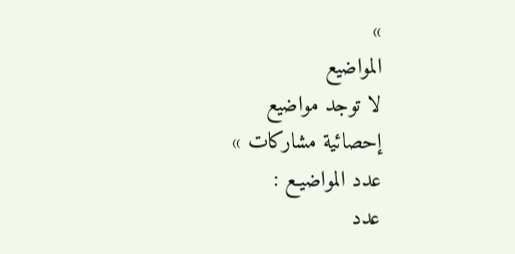»
المواضيع
لا توجد مواضيع
إحصائية مشاركات »
عدد المواضيـع :
عدد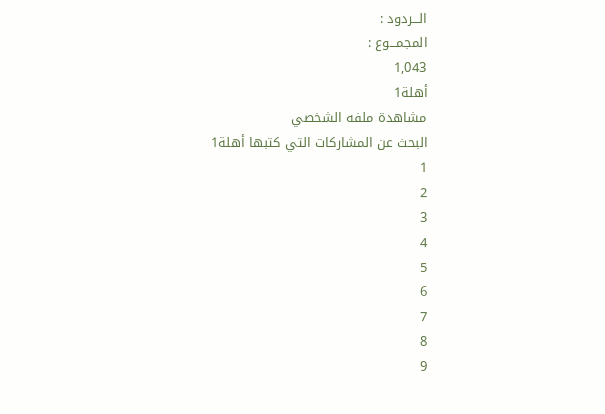الـــردود :
المجمـــوع :
1,043
أهلة1
مشاهدة ملفه الشخصي
البحث عن المشاركات التي كتبها أهلة1
1
2
3
4
5
6
7
8
9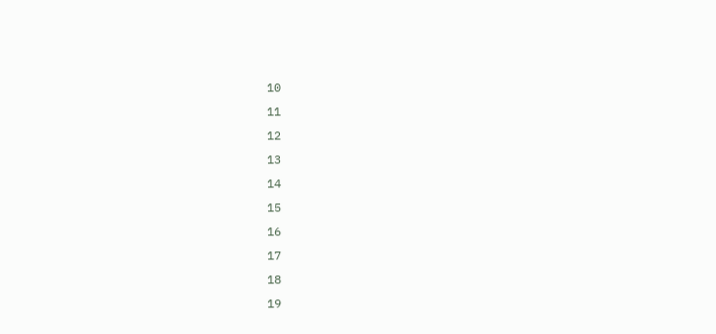10
11
12
13
14
15
16
17
18
19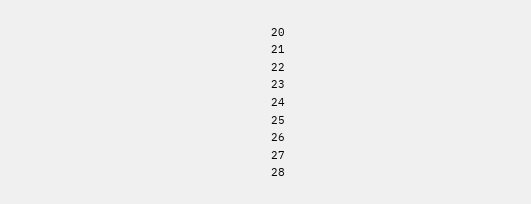20
21
22
23
24
25
26
27
28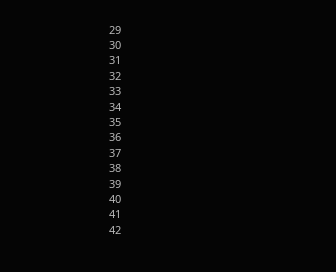29
30
31
32
33
34
35
36
37
38
39
40
41
42